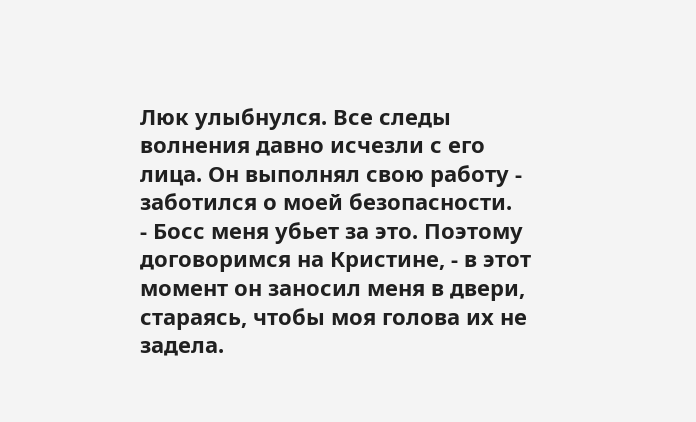Люк улыбнулся. Все следы волнения давно исчезли с его лица. Он выполнял свою работу - заботился о моей безопасности.
- Босс меня убьет за это. Поэтому договоримся на Кристине, - в этот момент он заносил меня в двери, стараясь, чтобы моя голова их не задела.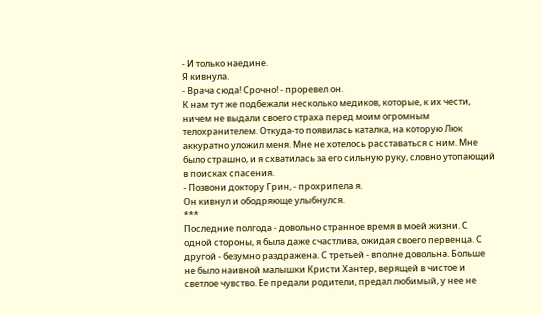- И только наедине.
Я кивнула.
- Врача сюда! Срочно! - проревел он.
К нам тут же подбежали несколько медиков, которые, к их чести, ничем не выдали своего страха перед моим огромным телохранителем. Откуда-то появилась каталка, на которую Люк аккуратно уложил меня. Мне не хотелось расставаться с ним. Мне было страшно, и я схватилась за его сильную руку, словно утопающий в поисках спасения.
- Позвони доктору Грин, - прохрипела я.
Он кивнул и ободряюще улыбнулся.
***
Последние полгода - довольно странное время в моей жизни. С одной стороны, я была даже счастлива, ожидая своего первенца. С другой - безумно раздражена. С третьей - вполне довольна. Больше не было наивной малышки Кристи Хантер, верящей в чистое и светлое чувство. Ее предали родители, предал любимый, у нее не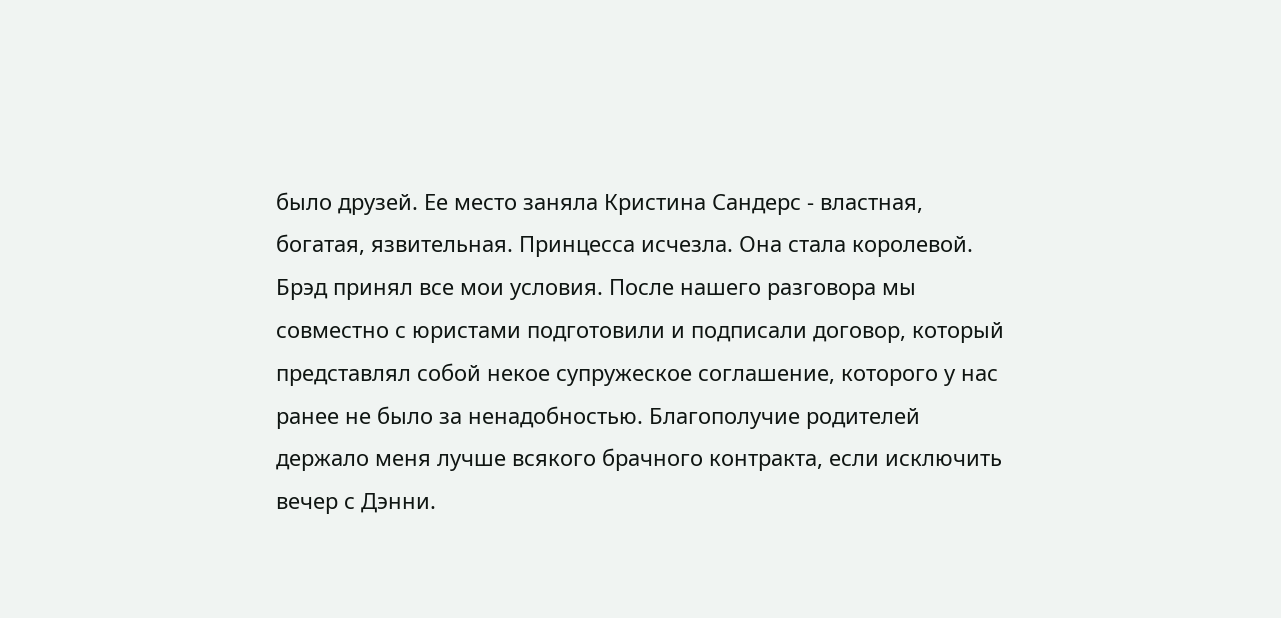было друзей. Ее место заняла Кристина Сандерс - властная, богатая, язвительная. Принцесса исчезла. Она стала королевой.
Брэд принял все мои условия. После нашего разговора мы совместно с юристами подготовили и подписали договор, который представлял собой некое супружеское соглашение, которого у нас ранее не было за ненадобностью. Благополучие родителей держало меня лучше всякого брачного контракта, если исключить вечер с Дэнни.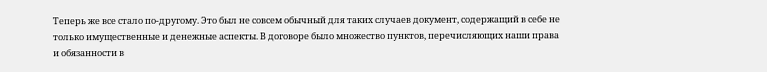Теперь же все стало по-другому. Это был не совсем обычный для таких случаев документ, содержащий в себе не только имущественные и денежные аспекты. В договоре было множество пунктов, перечисляющих наши права и обязанности в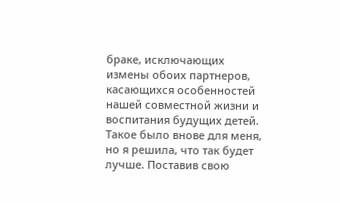браке, исключающих измены обоих партнеров, касающихся особенностей нашей совместной жизни и воспитания будущих детей. Такое было внове для меня, но я решила, что так будет лучше. Поставив свою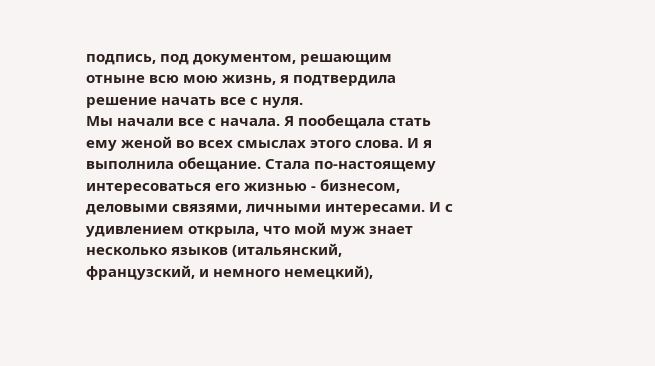подпись, под документом, решающим отныне всю мою жизнь, я подтвердила решение начать все с нуля.
Мы начали все с начала. Я пообещала стать ему женой во всех смыслах этого слова. И я выполнила обещание. Стала по-настоящему интересоваться его жизнью - бизнесом, деловыми связями, личными интересами. И с удивлением открыла, что мой муж знает несколько языков (итальянский, французский, и немного немецкий),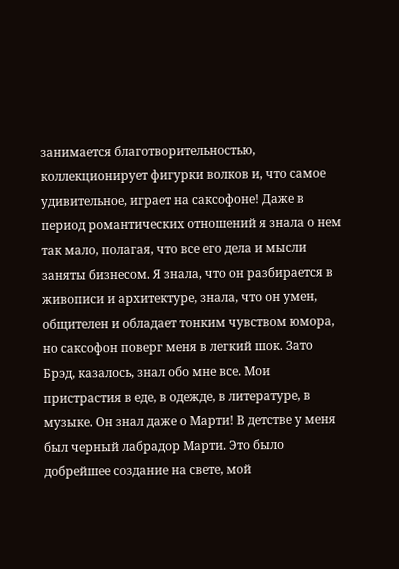занимается благотворительностью, коллекционирует фигурки волков и, что самое удивительное, играет на саксофоне! Даже в период романтических отношений я знала о нем так мало, полагая, что все его дела и мысли заняты бизнесом. Я знала, что он разбирается в живописи и архитектуре, знала, что он умен, общителен и обладает тонким чувством юмора, но саксофон поверг меня в легкий шок. Зато Брэд, казалось, знал обо мне все. Мои пристрастия в еде, в одежде, в литературе, в музыке. Он знал даже о Марти! В детстве у меня был черный лабрадор Марти. Это было добрейшее создание на свете, мой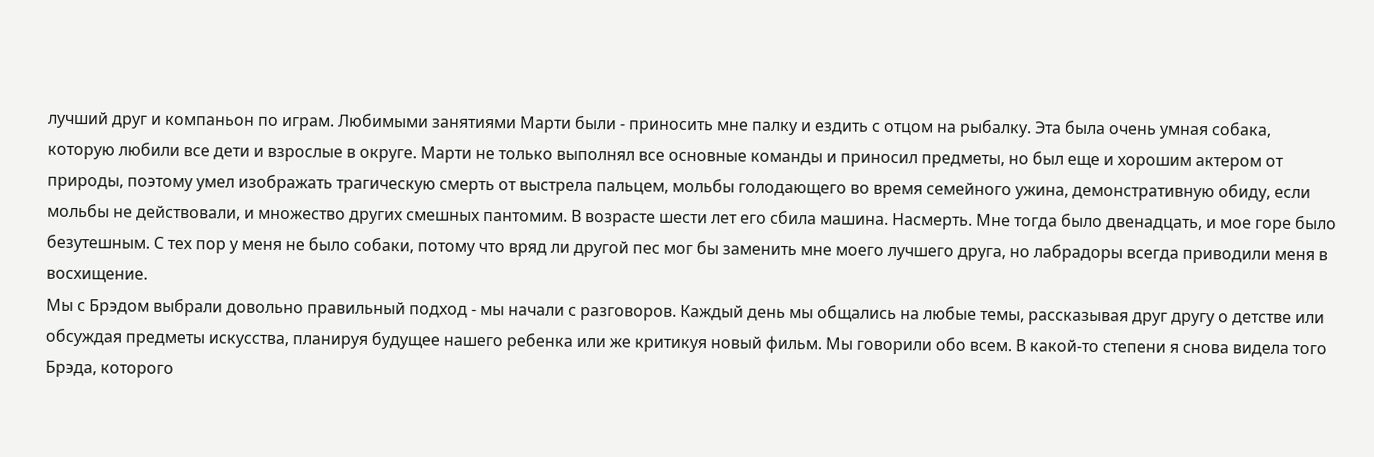лучший друг и компаньон по играм. Любимыми занятиями Марти были - приносить мне палку и ездить с отцом на рыбалку. Эта была очень умная собака, которую любили все дети и взрослые в округе. Марти не только выполнял все основные команды и приносил предметы, но был еще и хорошим актером от природы, поэтому умел изображать трагическую смерть от выстрела пальцем, мольбы голодающего во время семейного ужина, демонстративную обиду, если мольбы не действовали, и множество других смешных пантомим. В возрасте шести лет его сбила машина. Насмерть. Мне тогда было двенадцать, и мое горе было безутешным. С тех пор у меня не было собаки, потому что вряд ли другой пес мог бы заменить мне моего лучшего друга, но лабрадоры всегда приводили меня в восхищение.
Мы с Брэдом выбрали довольно правильный подход - мы начали с разговоров. Каждый день мы общались на любые темы, рассказывая друг другу о детстве или обсуждая предметы искусства, планируя будущее нашего ребенка или же критикуя новый фильм. Мы говорили обо всем. В какой-то степени я снова видела того Брэда, которого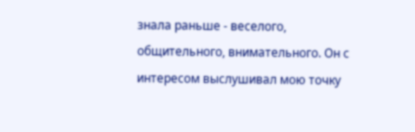знала раньше - веселого, общительного, внимательного. Он с интересом выслушивал мою точку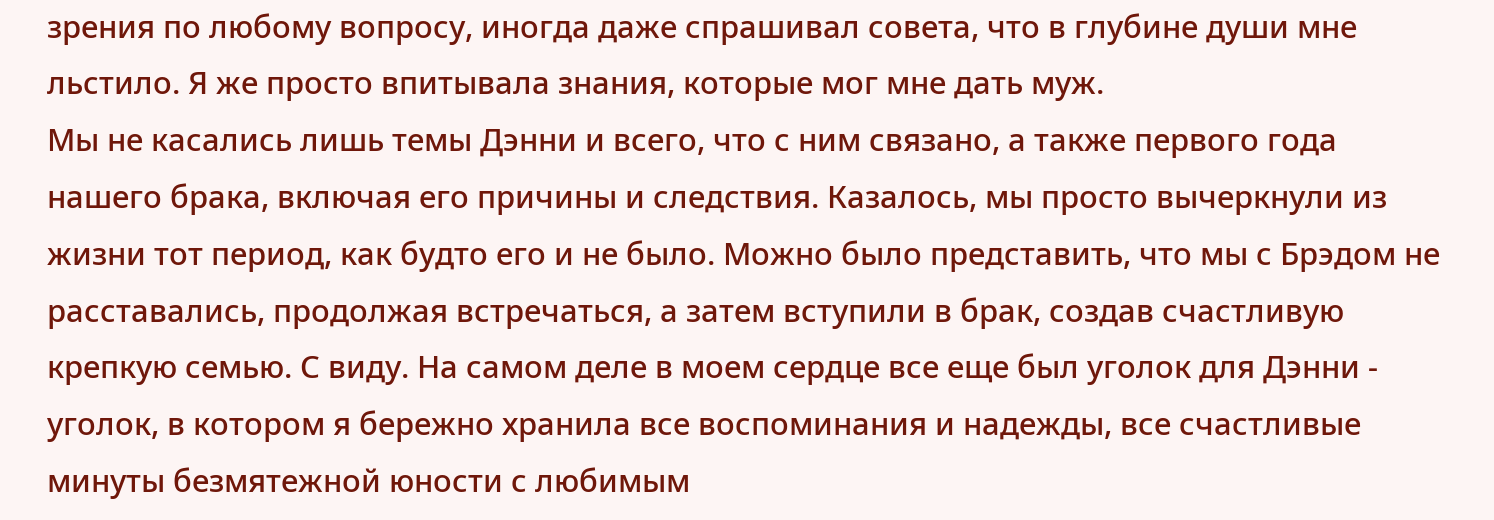зрения по любому вопросу, иногда даже спрашивал совета, что в глубине души мне льстило. Я же просто впитывала знания, которые мог мне дать муж.
Мы не касались лишь темы Дэнни и всего, что с ним связано, а также первого года нашего брака, включая его причины и следствия. Казалось, мы просто вычеркнули из жизни тот период, как будто его и не было. Можно было представить, что мы с Брэдом не расставались, продолжая встречаться, а затем вступили в брак, создав счастливую крепкую семью. С виду. На самом деле в моем сердце все еще был уголок для Дэнни - уголок, в котором я бережно хранила все воспоминания и надежды, все счастливые минуты безмятежной юности с любимым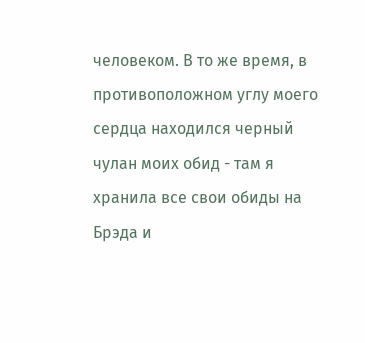человеком. В то же время, в противоположном углу моего сердца находился черный чулан моих обид - там я хранила все свои обиды на Брэда и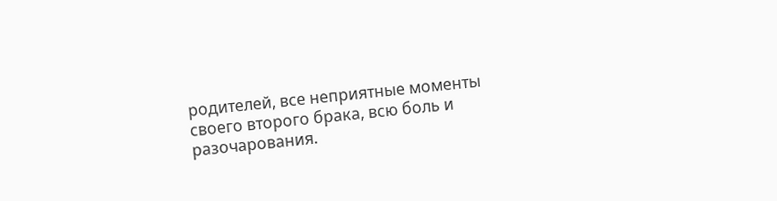родителей, все неприятные моменты своего второго брака, всю боль и разочарования.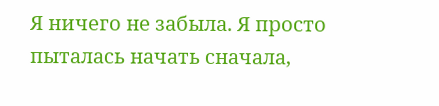Я ничего не забыла. Я просто пыталась начать сначала,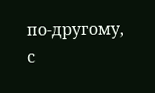по-другому, с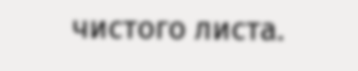чистого листа.